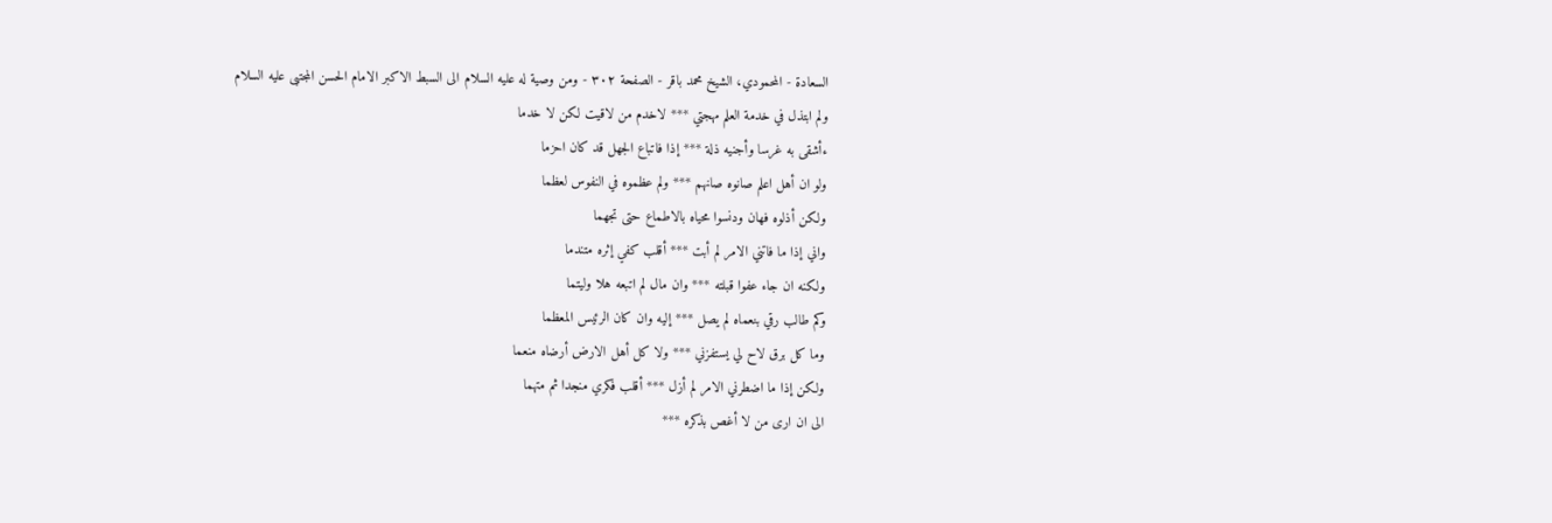السعادة - المحمودي، الشيخ محمد باقر - الصفحة ٣٠٢ - ومن وصية له عليه السلام الى السبط الاكبر الامام الحسن المجتبى عليه السلام
ولم ابتذل في خدمة العلم مهجتي *** لاخدم من لاقيت لكن لا خدما
ءأشقى به غرسا وأجنيه ذلة *** إذا فاتباع الجهل قد كان احزما
ولو ان أهل اعلم صانوه صانهم *** ولم عظموه في النفوس لعظما
ولكن أذلوه فهان ودنسوا محياه بالاطماع حتى تجهما
واني إذا ما فاتني الامر لم أبت *** أقلب كفي إثره متندما
ولكنه ان جاء عفوا قبلته *** وان مال لم اتبعه هلا وليتما
وكم طالب رقي بنعماه لم يصل *** إليه وان كان الرئيس المعظما
وما كل برق لاح لي يستفزني *** ولا كل أهل الارض أرضاه منعما
ولكن إذا ما اضطرني الامر لم أزل *** أقلب فكري منجدا ثم متهما
الى ان ارى من لا أغص بذكره ***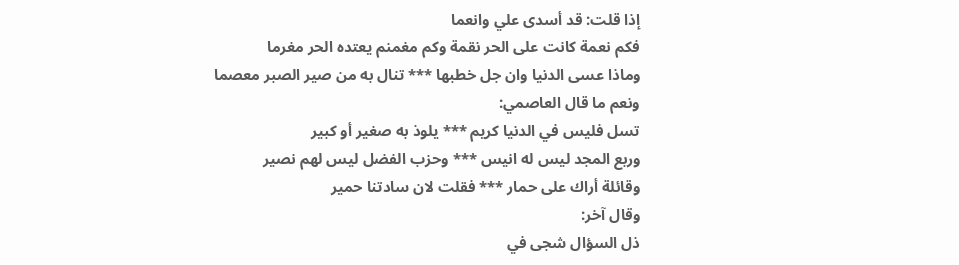إذا قلت: قد أسدى علي وانعما
فكم نعمة كانت على الحر نقمة وكم مغمنم يعتده الحر مغرما
وماذا عسى الدنيا وان جل خطبها *** تنال به من صير الصبر معصما
ونعم ما قال العاصمي:
تسل فليس في الدنيا كريم *** يلوذ به صغير أو كبير
وربع المجد ليس له انيس *** وحزب الفضل ليس لهم نصير
وقائلة أراك على حمار *** فقلت لان سادتنا حمير
وقال آخر:
ذل السؤال شجى في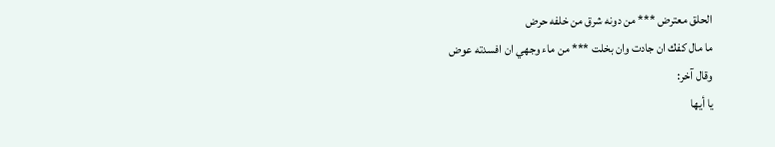الحلق معترض *** من دونه شرق من خلفه حرض
ما مال كفك ان جادت وان بخلت *** من ماء وجهي ان افسدته عوض
وقال آخر:
يا أيها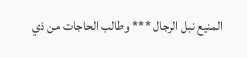المنيع نبل الرجال *** وطالب الحاجات من ذي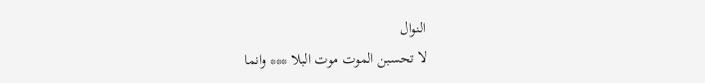النوال
لا تحسبن الموت موت البلا *** وانما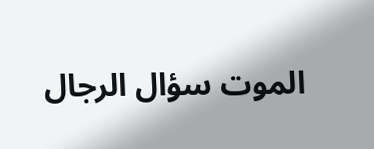الموت سؤال الرجال